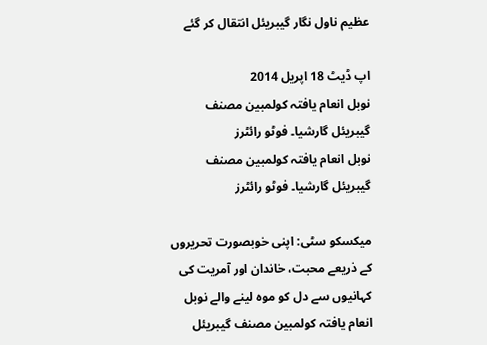عظیم ناول نگار گیبریئل انتقال کر گئے

اپ ڈیٹ 18 اپريل 2014
نوبل انعام یافتہ کولمبین مصنف گیبریئل گارشیا۔ فوٹو رائٹرز
نوبل انعام یافتہ کولمبین مصنف گیبریئل گارشیا۔ فوٹو رائٹرز

میکسکو سٹی: اپنی خوبصورت تحریروں کے ذریعے محبت، خاندان اور آمریت کی کہانیوں سے دل کو موہ لینے والے نوبل انعام یافتہ کولمبین مصنف گیبریئل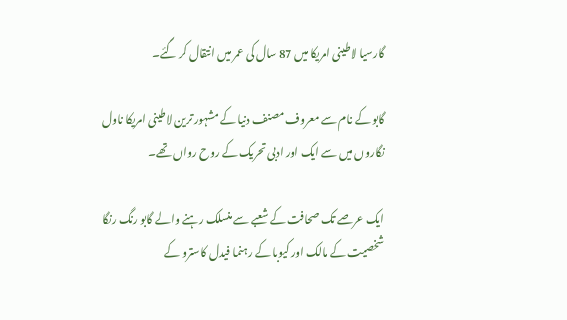گارسیا لاطینی امریکا میں 87 سال کی عمر میں انتقال کر گئے۔

گابو کے نام سے معروف مصنف دنیا کے مشہور ترین لاطینی امریکا ناول نگاروں میں سے ایک اور ادبی تحریک کے روح رواں تھے۔

ایک عرصے تک صحافت کے شعبے سے منسلک رہنے والے گابو رنگ رنگا شخصیت کے مالک اور کیوبا کے رہنما فیدل کاسترو کے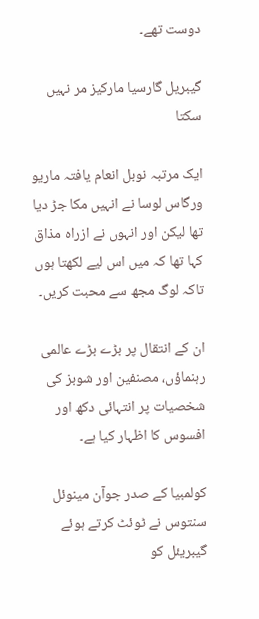دوست تھے۔

گیبریل گارسیا مارکیز مر نہیں سکتا

ایک مرتبہ نوبل انعام یافتہ ماریو ورگاس لوسا نے انہیں مکا جڑ دیا تھا لیکن اور انہوں نے ازراہ مذاق کہا تھا کہ میں اس لیے لکھتا ہوں تاکہ لوگ مجھ سے محبت کریں۔

ان کے انتقال پر بڑے بڑے عالمی رہنماؤں، مصنفین اور شوبز کی شخصیات پر انتہائی دکھ اور افسوس کا اظہار کیا ہے۔

کولمبیا کے صدر جوآن مینوئل سنتوس نے ٹوئٹ کرتے ہوئے گیبریئل کو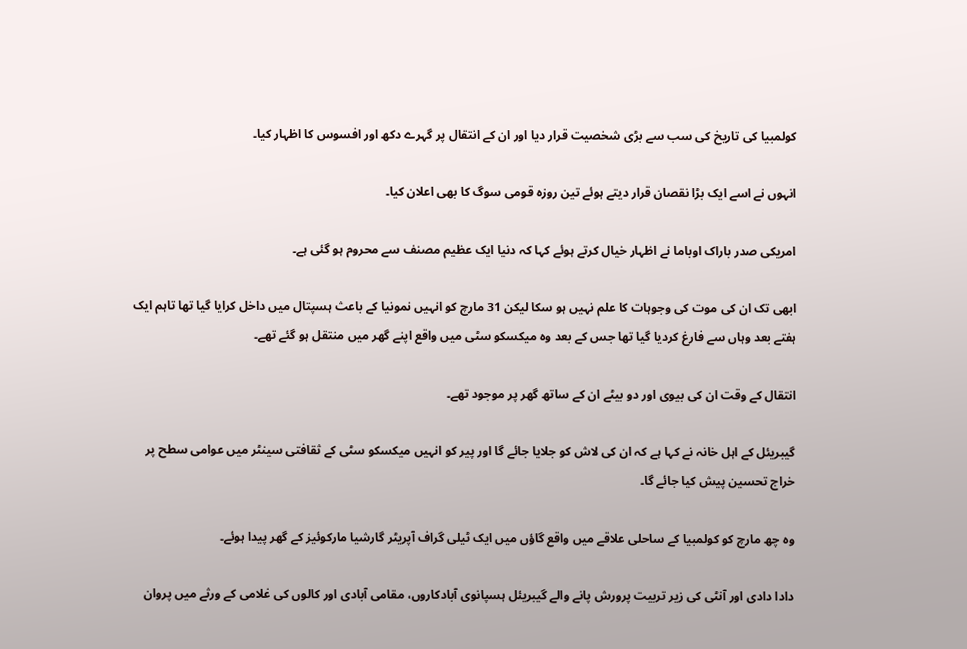کولمبیا کی تاریخ کی سب سے بڑی شخصیت قرار دیا اور ان کے انتقال پر گہرے دکھ اور افسوس کا اظہار کیا۔

انہوں نے اسے ایک بڑا نقصان قرار دیتے ہوئے تین روزہ قومی سوگ کا بھی اعلان کیا۔

امریکی صدر باراک اوباما نے اظہار خیال کرتے ہوئے کہا کہ دنیا ایک عظیم مصنف سے محروم ہو گئی ہے۔

ابھی تک ان کی موت کی وجوہات کا علم نہیں ہو سکا لیکن 31 مارچ کو انہیں نمونیا کے باعث ہسپتال میں داخل کرایا گیا تھا تاہم ایک ہفتے بعد وہاں سے فارغ کردیا گیا تھا جس کے بعد وہ میکسکو سٹی میں واقع اپنے گھر میں منتقل ہو گئے تھے۔

انتقال کے وقت ان کی بیوی اور دو بیٹے ان کے ساتھ گھر پر موجود تھے۔

گیبریئل کے اہل خانہ نے کہا ہے کہ ان کی لاش کو جلایا جائے گا اور پیر کو انہیں میکسکو سٹی کے ثقافتی سینٹر میں عوامی سطح پر خراج تحسین پیش کیا جائے گا۔

وہ چھ مارچ کو کولمبیا کے ساحلی علاقے میں واقع گاؤں میں ایک ٹیلی گراف آپریٹر گارشیا مارکوئیز کے گھر پیدا ہوئے۔

دادا دادی اور آنٹی کی زیر تربیت پرورش پانے والے گیبریئل ہسپانوی آبادکاروں، مقامی آبادی اور کالوں کی غلامی کے ورثے میں پروان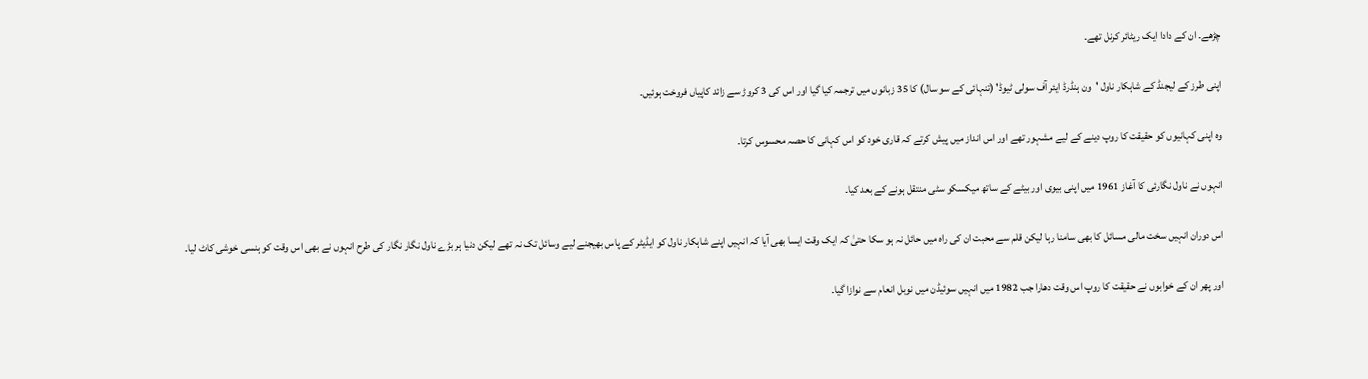چڑھے۔ ان کے دادا ایک ریٹائر کرنل تھے۔

اپنی طرز کے لیجنڈ کے شاہکار ناول 'ون ہنڈرڈ ایئر آف سولی ٹیوڈ' (تنہائی کے سو سال) کا 35 زبانوں میں ترجمہ کیا گیا اور اس کی 3 کروڑ سے زائد کاپیاں فروخت ہوئیں۔

وہ اپنی کہانیوں کو حقیقت کا روپ دینے کے لیے مشہور تھے اور اس انداز میں پیش کرتے کہ قاری خود کو اس کہانی کا حصہ محسوس کرتا۔

انہوں نے ناول نگارئی کا آغاز 1961 میں اپنی بیوی اور بیٹے کے ساتھ میکسکو سٹی منتقل ہونے کے بعد کیا۔

اس دوران انہیں سخت مالی مسائل کا بھی سامنا رہا لیکن قلم سے محبت ان کی راہ میں حائل نہ ہو سکا حتیٰ کہ ایک وقت ایسا بھی آیا کہ انہیں اپنے شاہکار ناول کو ایڈیٹر کے پاس بھیجنے لیے وسائل تک نہ تھے لیکن دنیا ہر بڑے ناول نگار نگار کی طرح انہوں نے بھی اس وقت کو ہنسی خوشی کاٹ لیا۔

اور پھر ان کے خوابوں نے حقیقت کا روپ اس وقت دھارا جب 1982 میں انہیں سوئیڈن میں نوبل انعام سے نوازا گیا۔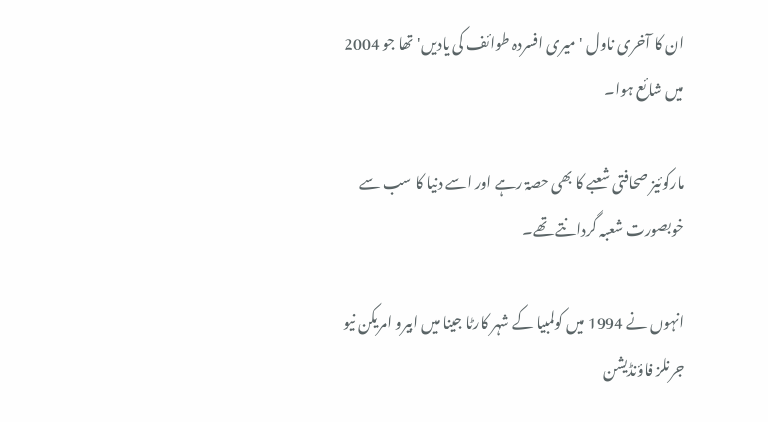ان کا آخری ناول 'میری افسردہ طوائف کی یادیں' تھا جو 2004 میں شائع ہوا۔

مارکوئیز صحافتی شعبے کا بھی حصۃ رہے اور اسے دنیا کا سب سے خوبصورت شعبہ گردانتے تھے۔

انہوں نے 1994 میں کولمبیا کے شہر کارٹا جینا میں ابیرو امریکن نیو جرنلز فاؤنڈیشن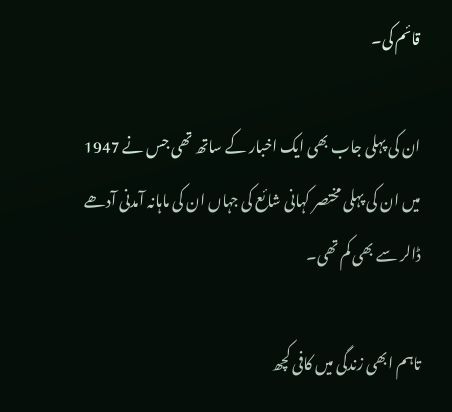قائم کی۔

ان کی پہلی جاب بھی ایک اخبار کے ساتھ تھی جس نے 1947 میں ان کی پہلی مختصر کہانی شائع کی جہاں ان کی ماہانہ آمدنی آدھے ڈالر سے بھی کم تھی۔

تاہم ابھی زندگی میں کافی کچھ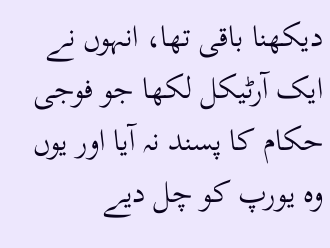دیکھنا باقی تھا، انہوں نے ایک آرٹیکل لکھا جو فوجی حکام کا پسند نہ آیا اور یوں وہ یورپ کو چل دیے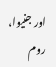اور جنیوا، روم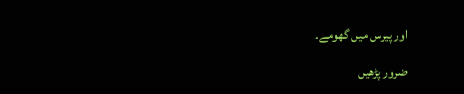اور پیرس میں گھومے۔

ضرور پڑھیں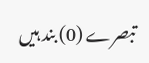تبصرے (0) بند ہیں